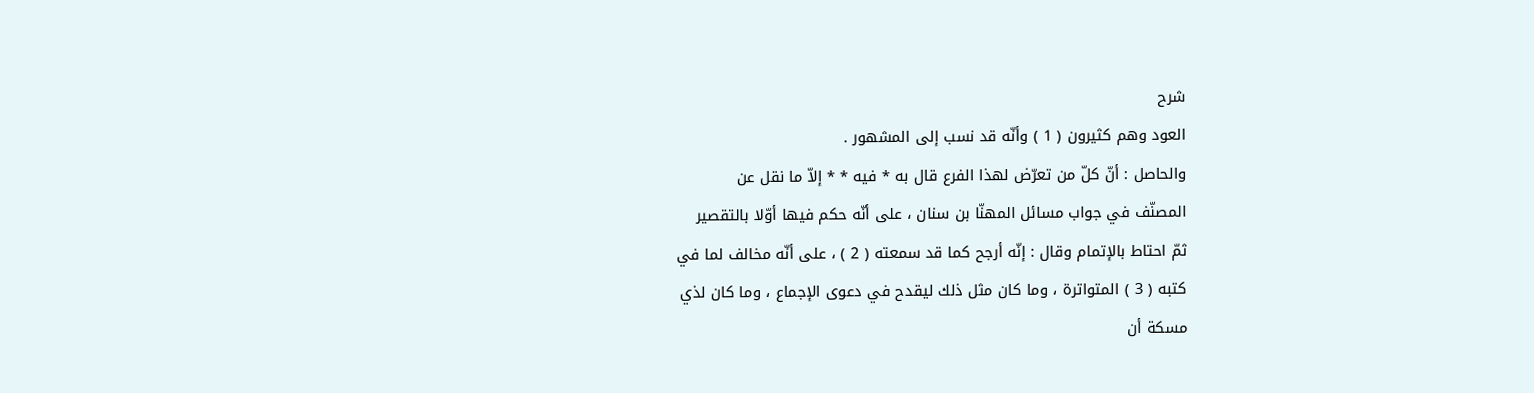شرح
العود وهم كثيرون ( 1 ) وأنّه قد نسب إلى المشهور .
والحاصل : أنّ كلّ من تعرّض لهذا الفرع قال به * فيه * * إلاّ ما نقل عن
المصنّف في جواب مسائل المهنّا بن سنان ، على أنّه حكم فيها أوّلا بالتقصير
ثمّ احتاط بالإتمام وقال : إنّه أرجح كما قد سمعته ( 2 ) ، على أنّه مخالف لما في
كتبه ( 3 ) المتواترة ، وما كان مثل ذلك ليقدح في دعوى الإجماع ، وما كان لذي
مسكة أن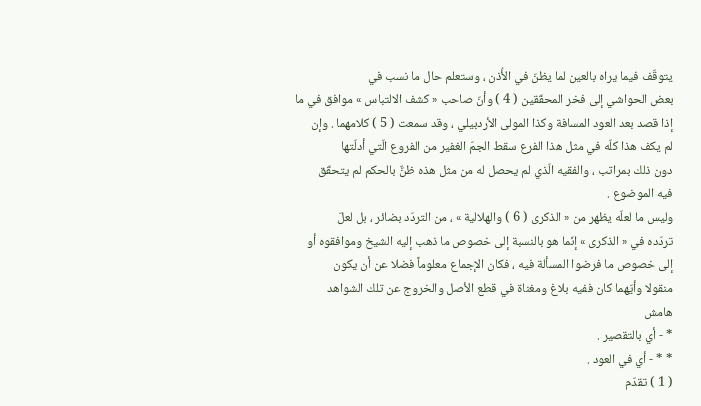يتوقّف فيما يراه بالعين لما يظنّ في الأُذن ، وستعلم حال ما نسب في
بعض الحواشي إلى فخر المحقّقين ( 4 ) وأنّ صاحب « كشف الالتباس » موافق في ما
إذا قصد بعد العود المسافة وكذا المولى الأردبيلي ، وقد سمعت ( 5 ) كلامهما . وإن
لم يكف هذا كلّه في مثل هذا الفرع سقط الجمّ الغفير من الفروع الّتي أدلّتها
دون ذلك بمراتب ، والفقيه الّذي لم يحصل له من مثل هذه ظنٌّ بالحكم لم يتحقّق
فيه الموضوع .
وليس ما لعلّه يظهر من « الذكرى ( 6 ) والهلالية » ، من التردّد بضائر ، بل لعلّ
تردّده في « الذكرى » إنّما هو بالنسبة إلى خصوص ما ذهب إليه الشيخ وموافقوه أو
إلى خصوص ما فرضوا المسألة فيه ، فكان الإجماع معلوماً فضلا عن أن يكون
منقولا وأيّهما كان ففيه بلاغ ومغناة في قطع الأصل والخروج عن تلك الشواهد
هامش
* - أي بالتقصير .
* * - أي في العود .
( 1 ) تقدّم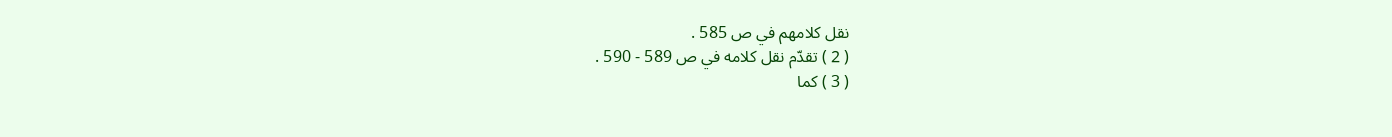نقل كلامهم في ص 585 .
( 2 ) تقدّم نقل كلامه في ص 589 - 590 .
( 3 ) كما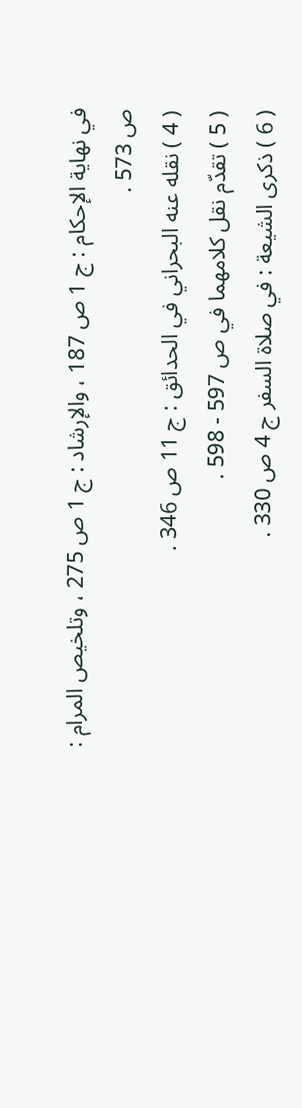في نهاية الإحكام : ج 1 ص 187 ، والإرشاد : ج 1 ص 275 ، وتلخيص المرام :
ص 573 .
( 4 ) نقله عنه البحراني في الحدائق : ج 11 ص 346 .
( 5 ) تقدّم نقل كلامهما في ص 597 - 598 .
( 6 ) ذكرى الشيعة : في صلاة السفر ج 4 ص 330 .